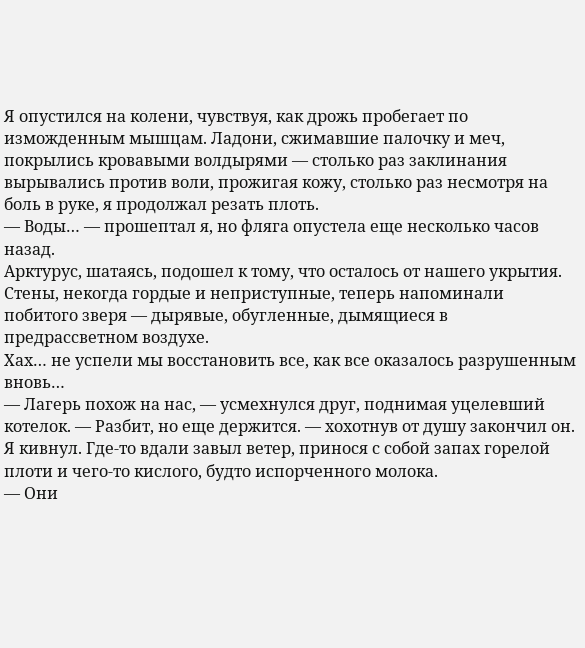Я опустился на колени, чувствуя, как дрожь пробегает по изможденным мышцам. Ладони, сжимавшие палочку и меч, покрылись кровавыми волдырями — столько раз заклинания вырывались против воли, прожигая кожу, столько раз несмотря на боль в руке, я продолжал резать плоть.
— Воды… — прошептал я, но фляга опустела еще несколько часов назад.
Арктурус, шатаясь, подошел к тому, что осталось от нашего укрытия. Стены, некогда гордые и неприступные, теперь напоминали побитого зверя — дырявые, обугленные, дымящиеся в предрассветном воздухе.
Хах… не успели мы восстановить все, как все оказалось разрушенным вновь…
— Лагерь похож на нас, — усмехнулся друг, поднимая уцелевший котелок. — Разбит, но еще держится. — хохотнув от душу закончил он.
Я кивнул. Где-то вдали завыл ветер, принося с собой запах горелой плоти и чего-то кислого, будто испорченного молока.
— Они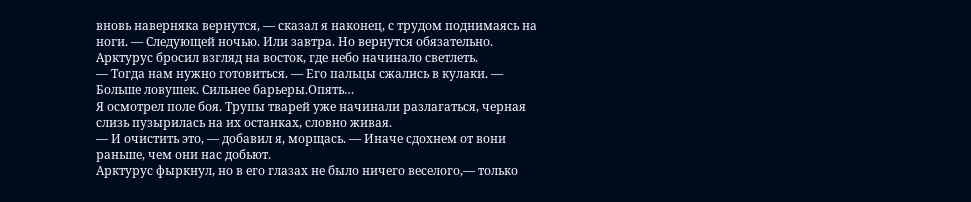вновь наверняка вернутся, — сказал я наконец, с трудом поднимаясь на ноги. — Следующей ночью. Или завтра. Но вернутся обязательно.
Арктурус бросил взгляд на восток, где небо начинало светлеть.
— Тогда нам нужно готовиться. — Его пальцы сжались в кулаки. — Больше ловушек. Сильнее барьеры.Опять…
Я осмотрел поле боя. Трупы тварей уже начинали разлагаться, черная слизь пузырилась на их останках, словно живая.
— И очистить это, — добавил я, морщась. — Иначе сдохнем от вони раньше, чем они нас добьют.
Арктурус фыркнул, но в его глазах не было ничего веселого,— только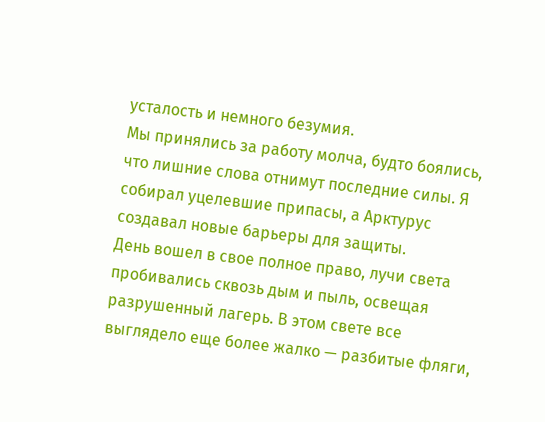усталость и немного безумия.
Мы принялись за работу молча, будто боялись, что лишние слова отнимут последние силы. Я собирал уцелевшие припасы, а Арктурус создавал новые барьеры для защиты.
День вошел в свое полное право, лучи света пробивались сквозь дым и пыль, освещая разрушенный лагерь. В этом свете все выглядело еще более жалко — разбитые фляги,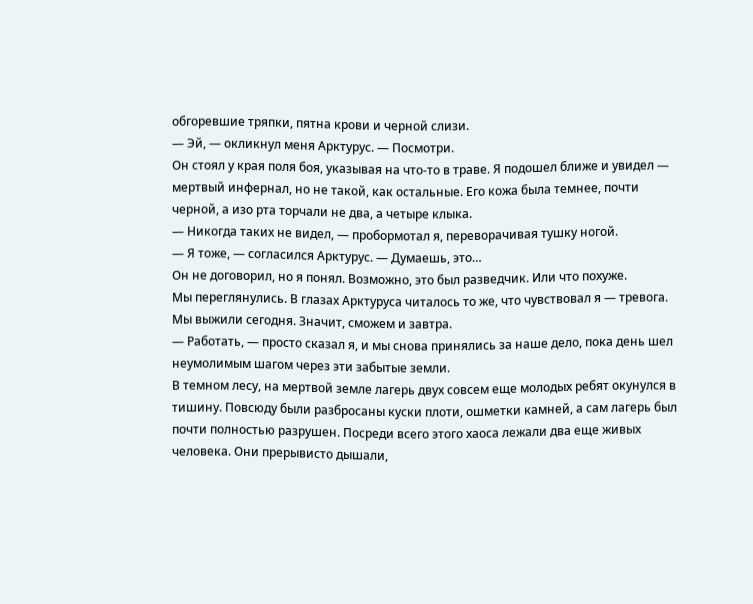обгоревшие тряпки, пятна крови и черной слизи.
— Эй, — окликнул меня Арктурус. — Посмотри.
Он стоял у края поля боя, указывая на что-то в траве. Я подошел ближе и увидел — мертвый инфернал, но не такой, как остальные. Его кожа была темнее, почти черной, а изо рта торчали не два, а четыре клыка.
— Никогда таких не видел, — пробормотал я, переворачивая тушку ногой.
— Я тоже, — согласился Арктурус. — Думаешь, это…
Он не договорил, но я понял. Возможно, это был разведчик. Или что похуже.
Мы переглянулись. В глазах Арктуруса читалось то же, что чувствовал я — тревога. Мы выжили сегодня. Значит, сможем и завтра.
— Работать, — просто сказал я, и мы снова принялись за наше дело, пока день шел неумолимым шагом через эти забытые земли.
В темном лесу, на мертвой земле лагерь двух совсем еще молодых ребят окунулся в тишину. Повсюду были разбросаны куски плоти, ошметки камней, а сам лагерь был почти полностью разрушен. Посреди всего этого хаоса лежали два еще живых человека. Они прерывисто дышали,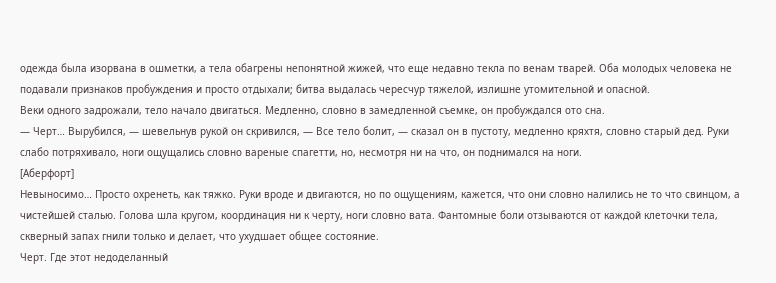одежда была изорвана в ошметки, а тела обагрены непонятной жижей, что еще недавно текла по венам тварей. Оба молодых человека не подавали признаков пробуждения и просто отдыхали; битва выдалась чересчур тяжелой, излишне утомительной и опасной.
Веки одного задрожали, тело начало двигаться. Медленно, словно в замедленной съемке, он пробуждался ото сна.
— Черт… Вырубился, — шевельнув рукой он скривился, — Все тело болит, — сказал он в пустоту, медленно кряхтя, словно старый дед. Руки слабо потряхивало, ноги ощущались словно вареные спагетти, но, несмотря ни на что, он поднимался на ноги.
[Аберфорт]
Невыносимо… Просто охренеть, как тяжко. Руки вроде и двигаются, но по ощущениям, кажется, что они словно налились не то что свинцом, а чистейшей сталью. Голова шла кругом, координация ни к черту, ноги словно вата. Фантомные боли отзываются от каждой клеточки тела, скверный запах гнили только и делает, что ухудшает общее состояние.
Черт. Где этот недоделанный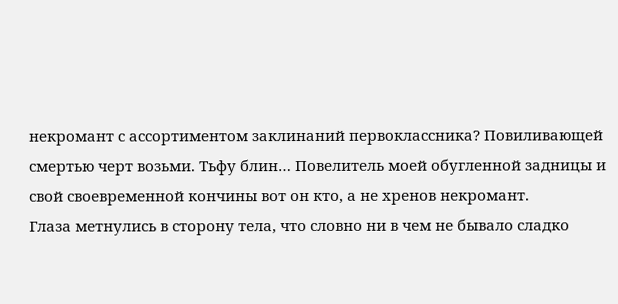некромант с ассортиментом заклинаний первоклассника? Повиливающей смертью черт возьми. Тьфу блин… Повелитель моей обугленной задницы и свой своевременной кончины вот он кто, а не хренов некромант.
Глаза метнулись в сторону тела, что словно ни в чем не бывало сладко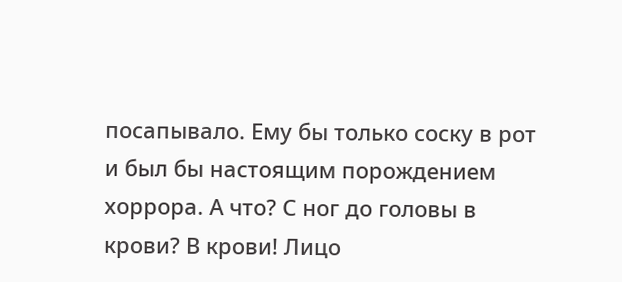посапывало. Ему бы только соску в рот и был бы настоящим порождением хоррора. А что? С ног до головы в крови? В крови! Лицо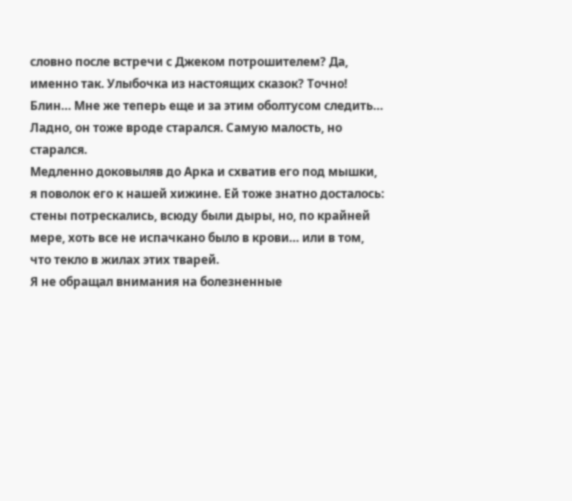словно после встречи с Джеком потрошителем? Да, именно так. Улыбочка из настоящих сказок? Точно!
Блин… Мне же теперь еще и за этим оболтусом следить… Ладно, он тоже вроде старался. Самую малость, но старался.
Медленно доковыляв до Арка и схватив его под мышки, я поволок его к нашей хижине. Ей тоже знатно досталось: стены потрескались, всюду были дыры, но, по крайней мере, хоть все не испачкано было в крови… или в том, что текло в жилах этих тварей.
Я не обращал внимания на болезненные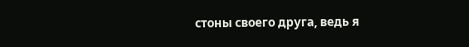стоны своего друга, ведь я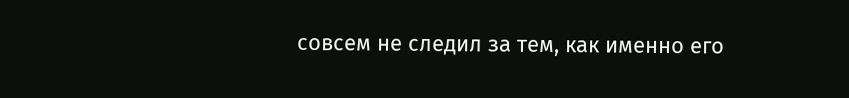совсем не следил за тем, как именно его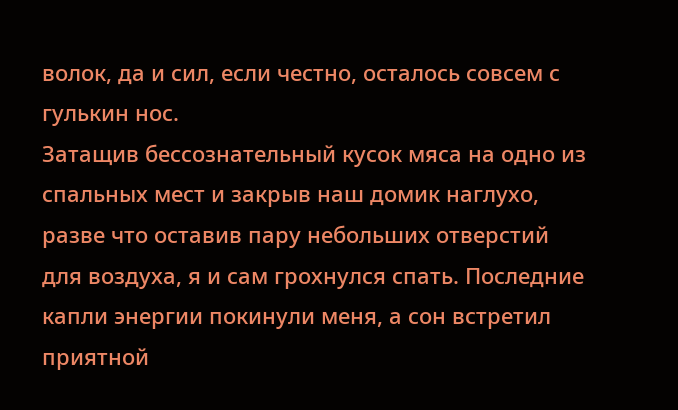волок, да и сил, если честно, осталось совсем с гулькин нос.
Затащив бессознательный кусок мяса на одно из спальных мест и закрыв наш домик наглухо, разве что оставив пару небольших отверстий для воздуха, я и сам грохнулся спать. Последние капли энергии покинули меня, а сон встретил приятной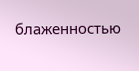блаженностью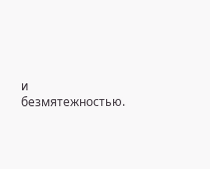и безмятежностью.